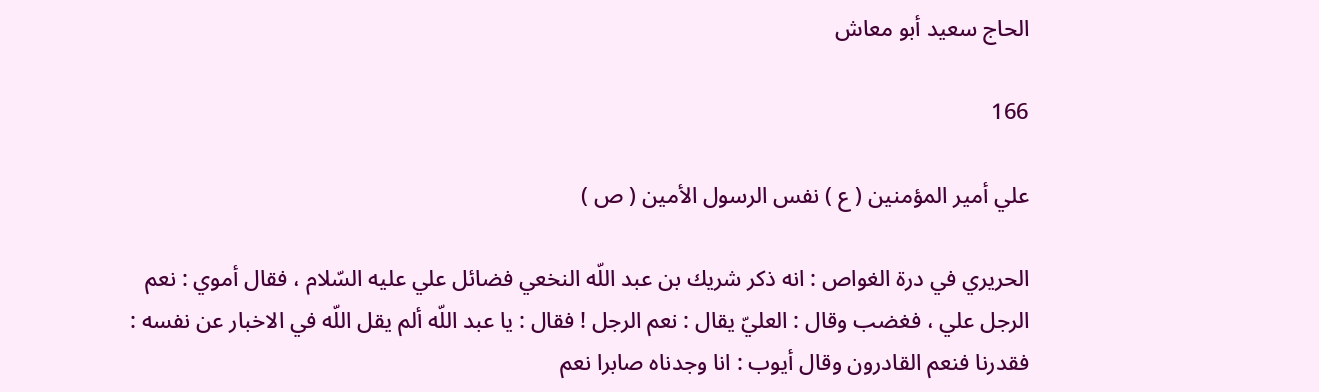الحاج سعيد أبو معاش

166

علي أمير المؤمنين ( ع ) نفس الرسول الأمين ( ص )

الحريري في درة الغواص : انه ذكر شريك بن عبد اللّه النخعي فضائل علي عليه السّلام ، فقال أموي : نعم الرجل علي ، فغضب وقال : العليّ يقال : نعم الرجل ! فقال : يا عبد اللّه ألم يقل اللّه في الاخبار عن نفسه : فقدرنا فنعم القادرون وقال أيوب : انا وجدناه صابرا نعم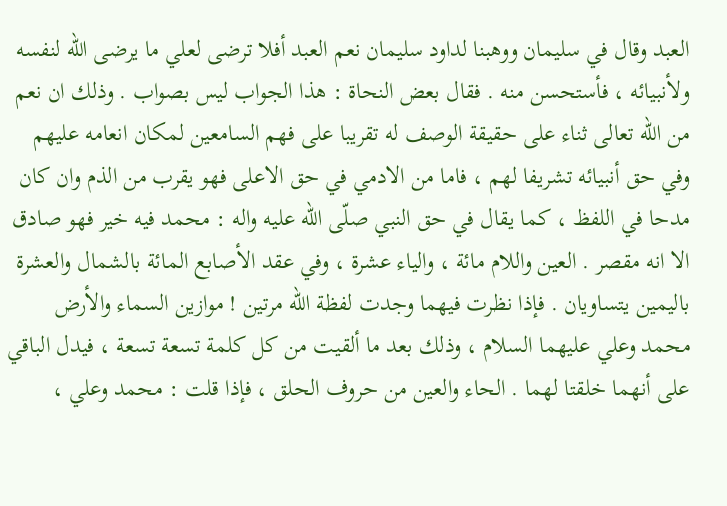العبد وقال في سليمان ووهبنا لداود سليمان نعم العبد أفلا ترضى لعلي ما يرضى اللّه لنفسه ولأنبيائه ، فأستحسن منه . فقال بعض النحاة : هذا الجواب ليس بصواب . وذلك ان نعم من اللّه تعالى ثناء على حقيقة الوصف له تقريبا على فهم السامعين لمكان انعامه عليهم وفي حق أنبيائه تشريفا لهم ، فاما من الادمي في حق الاعلى فهو يقرب من الذم وان كان مدحا في اللفظ ، كما يقال في حق النبي صلّى اللّه عليه واله : محمد فيه خير فهو صادق الا انه مقصر . العين واللام مائة ، والياء عشرة ، وفي عقد الأصابع المائة بالشمال والعشرة باليمين يتساويان . فإذا نظرت فيهما وجدت لفظة اللّه مرتين ! موازين السماء والأرض محمد وعلي عليهما السلام ، وذلك بعد ما ألقيت من كل كلمة تسعة تسعة ، فيدل الباقي على أنهما خلقتا لهما . الحاء والعين من حروف الحلق ، فإذا قلت : محمد وعلي ،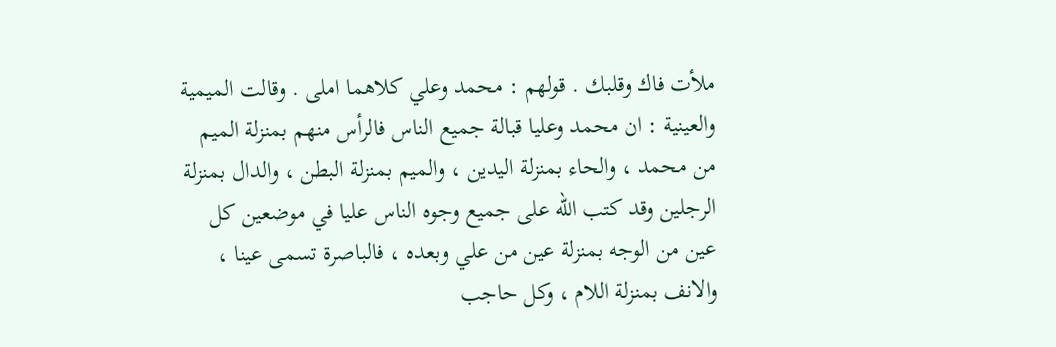ملأت فاك وقلبك . قولهم : محمد وعلي كلاهما املى . وقالت الميمية والعينية : ان محمد وعليا قبالة جميع الناس فالرأس منهم بمنزلة الميم من محمد ، والحاء بمنزلة اليدين ، والميم بمنزلة البطن ، والدال بمنزلة الرجلين وقد كتب اللّه على جميع وجوه الناس عليا في موضعين كل عين من الوجه بمنزلة عين من علي وبعده ، فالباصرة تسمى عينا ، والانف بمنزلة اللام ، وكل حاجب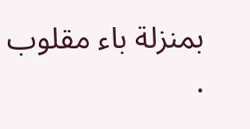بمنزلة باء مقلوب .